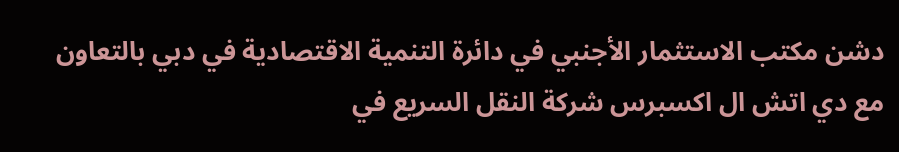دشن مكتب الاستثمار الأجنبي في دائرة التنمية الاقتصادية في دبي بالتعاون مع دي اتش ال اكسبرس شركة النقل السريع في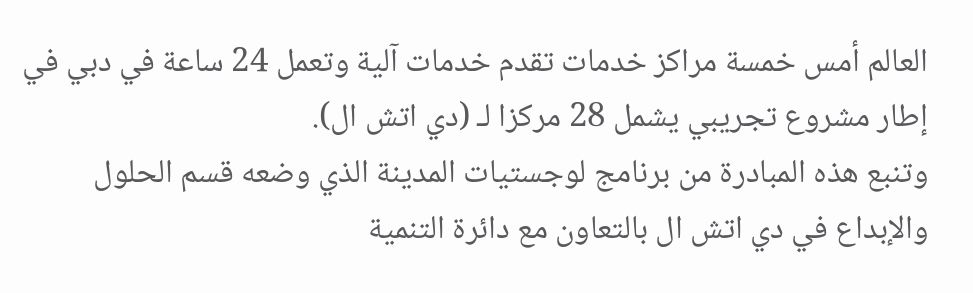العالم أمس خمسة مراكز خدمات تقدم خدمات آلية وتعمل 24 ساعة في دبي في إطار مشروع تجريبي يشمل 28 مركزا لـ (دي اتش ال).
وتنبع هذه المبادرة من برنامج لوجستيات المدينة الذي وضعه قسم الحلول والإبداع في دي اتش ال بالتعاون مع دائرة التنمية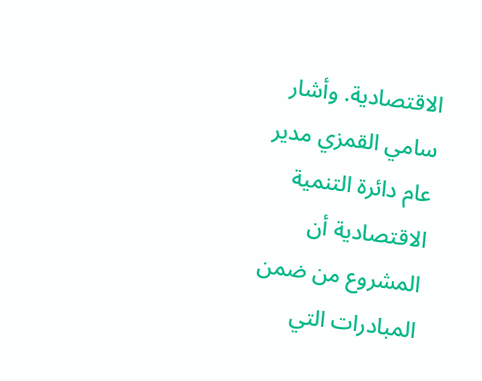الاقتصادية. وأشار سامي القمزي مدير عام دائرة التنمية الاقتصادية أن المشروع من ضمن المبادرات التي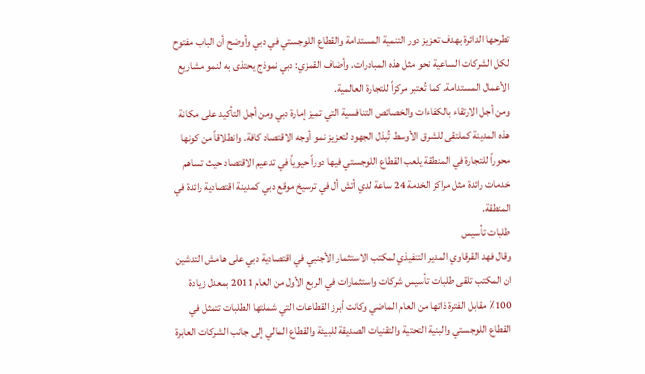تطرحها الدائرة بهدف تعزيز دور التنمية المستدامة والقطاع اللوجستي في دبي وأوضح أن الباب مفتوح لكل الشركات الساعية نحو مثل هذه المبادرات. وأضاف القمزي: دبي نموذج يحتذى به لنمو مشاريع الأعمال المستدامة. كما تُعتبر مركزاً للتجارة العالمية.
ومن أجل الارتقاء بالكفاءات والخصائص التنافسية التي تميز إمارة دبي ومن أجل التأكيد على مكانة هذه المدينة كملتقى للشرق الأوسط تُبذل الجهود لتعزيز نمو أوجه الاقتصاد كافة. وانطلاقاً من كونها محوراً للتجارة في المنطقة يلعب القطاع اللوجستي فيها دوراً حيوياً في تدعيم الاقتصاد حيث تساهم خدمات رائدة مثل مراكز الخدمة 24 ساعة لدي أتش أل في ترسيخ موقع دبي كمدينة اقتصادية رائدة في المنطقة.
طلبات تأسيس
وقال فهد القرقاوي المدير التنفيذي لمكتب الاستثمار الأجنبي في اقتصادية دبي على هامش التدشين ان المكتب تلقى طلبات تأسيس شركات واستثمارات في الربع الأول من العام 2011 بمعدل زيادة 100٪ مقابل الفترة ذاتها من العام الماضي وكانت أبرز القطاعات التي شملتها الطلبات تتمثل في القطاع اللوجستي والبنية التحتية والتقنيات الصديقة للبيئة والقطاع المالي إلى جانب الشركات العابرة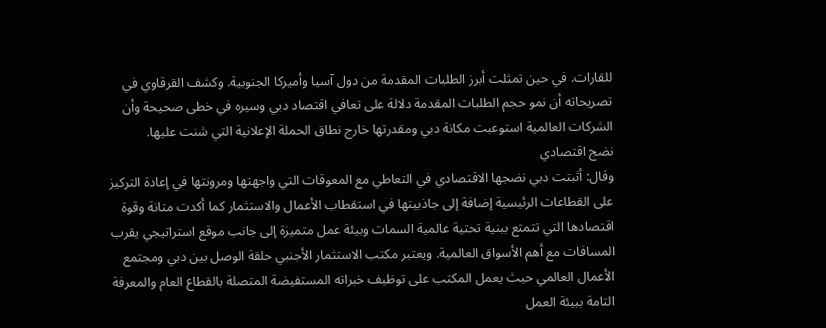للقارات. في حين تمثلت أبرز الطلبات المقدمة من دول آسيا وأميركا الجنوبية. وكشف القرقاوي في تصريحاته أن نمو حجم الطلبات المقدمة دلالة على تعافي اقتصاد دبي وسيره في خطى صحيحة وأن الشركات العالمية استوعبت مكانة دبي ومقدرتها خارج نطاق الحملة الإعلانية التي شنت عليها.
نضج اقتصادي
وقال: أثبتت دبي نضجها الاقتصادي في التعاطي مع المعوقات التي واجهتها ومرونتها في إعادة التركيز على القطاعات الرئيسية إضافة إلى جاذبيتها في استقطاب الأعمال والاستثمار كما أكدت متانة وقوة اقتصادها التي تتمتع ببنية تحتية عالمية السمات وبيئة عمل متميزة إلى جانب موقع استراتيجي يقرب المسافات مع أهم الأسواق العالمية. ويعتبر مكتب الاستثمار الأجنبي حلقة الوصل بين دبي ومجتمع الأعمال العالمي حيث يعمل المكتب على توظيف خبراته المستفيضة المتصلة بالقطاع العام والمعرفة التامة ببيئة العمل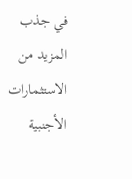في جذب المزيد من الاستثمارات الأجنبية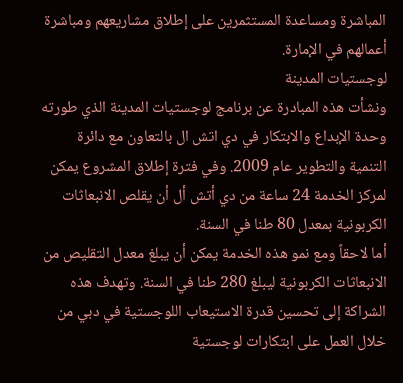المباشرة ومساعدة المستثمرين على إطلاق مشاريعهم ومباشرة أعمالهم في الإمارة.
لوجستيات المدينة
ونشأت هذه المبادرة عن برنامج لوجستيات المدينة الذي طورته وحدة الإبداع والابتكار في دي اتش ال بالتعاون مع دائرة التنمية والتطوير عام 2009. وفي فترة إطلاق المشروع يمكن لمركز الخدمة 24 ساعة من دي أتش أل أن يقلص الانبعاثات الكربونية بمعدل 80 طنا في السنة.
أما لاحقاً ومع نمو هذه الخدمة يمكن أن يبلغ معدل التقليص من الانبعاثات الكربونية ليبلغ 280 طنا في السنة. وتهدف هذه الشراكة إلى تحسين قدرة الاستيعاب اللوجستية في دبي من خلال العمل على ابتكارات لوجستية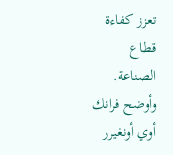تعزز كفاءة قطاع الصناعة.
وأوضح فرانك أوي أونغيرر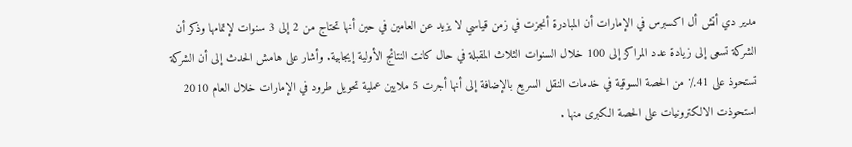مدير دي أتش أل اكسبرس في الإمارات أن المبادرة أنجزت في زمن قياسي لا يزيد عن العامين في حين أنها تحتاج من 2 إلى 3 سنوات لإتمامها وذكر أن الشركة تسعى إلى زيادة عدد المراكز إلى 100 خلال السنوات الثلاث المقبلة في حال كانت النتائج الأولية إيجابية. وأشار على هامش الحدث إلى أن الشركة تستحوذ على 41٪ من الحصة السوقية في خدمات النقل السريع بالإضافة إلى أنها أجرت 5 ملايين عملية تحويل طرود في الإمارات خلال العام 2010 استحوذت الالكترونيات على الحصة الكبرى منها .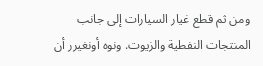ومن ثم قطع غيار السيارات إلى جانب المنتجات النفطية والزيوت. ونوه أونغيرر أن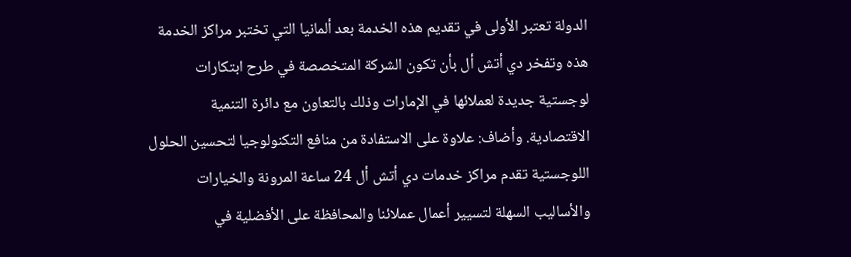الدولة تعتبر الأولى في تقديم هذه الخدمة بعد ألمانيا التي تختبر مراكز الخدمة هذه وتفخر دي أتش أل بأن تكون الشركة المتخصصة في طرح ابتكارات لوجستية جديدة لعملائها في الإمارات وذلك بالتعاون مع دائرة التنمية الاقتصادية. وأضاف: علاوة على الاستفادة من منافع التكنولوجيا لتحسين الحلول اللوجستية تقدم مراكز خدمات دي أتش أل 24 ساعة المرونة والخيارات والأساليب السهلة لتسيير أعمال عملائنا والمحافظة على الأفضلية في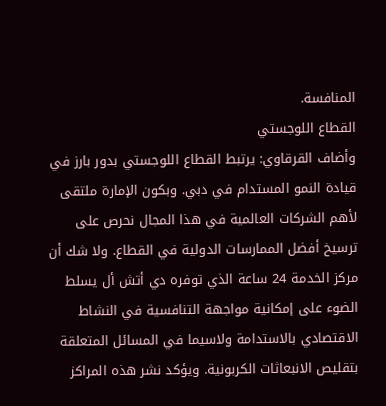المنافسة.
القطاع اللوجستي
وأضاف القرقاوي: يرتبط القطاع اللوجستي بدور بارز في قيادة النمو المستدام في دبي. وبكون الإمارة ملتقى لأهم الشركات العالمية في هذا المجال نحرص على ترسيخ أفضل الممارسات الدولية في القطاع. ولا شك أن مركز الخدمة 24 ساعة الذي توفره دي أتش أل يسلط الضوء على إمكانية مواجهة التنافسية في النشاط الاقتصادي بالاستدامة ولاسيما في المسائل المتعلقة بتقليص الانبعاثات الكربونية. ويؤكد نشر هذه المراكز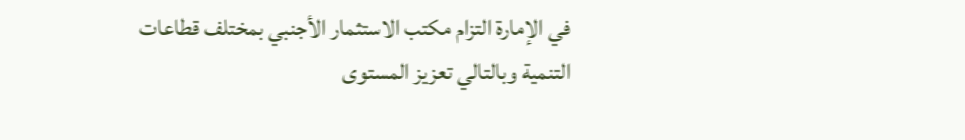في الإمارة التزام مكتب الاستثمار الأجنبي بمختلف قطاعات التنمية وبالتالي تعزيز المستوى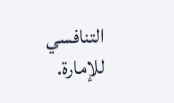التنافسي للإمارة.